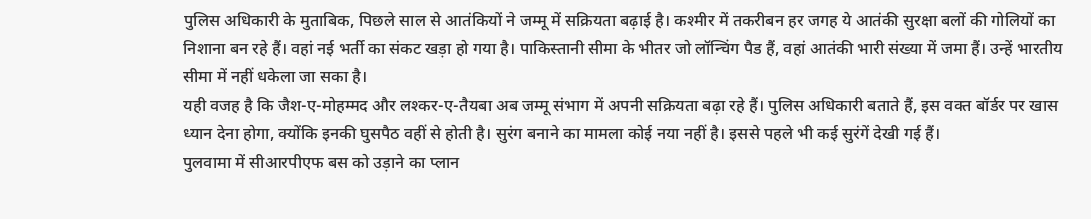पुलिस अधिकारी के मुताबिक, पिछले साल से आतंकियों ने जम्मू में सक्रियता बढ़ाई है। कश्मीर में तकरीबन हर जगह ये आतंकी सुरक्षा बलों की गोलियों का निशाना बन रहे हैं। वहां नई भर्ती का संकट खड़ा हो गया है। पाकिस्तानी सीमा के भीतर जो लॉन्चिंग पैड हैं, वहां आतंकी भारी संख्या में जमा हैं। उन्हें भारतीय सीमा में नहीं धकेला जा सका है।
यही वजह है कि जैश-ए-मोहम्मद और लश्कर-ए-तैयबा अब जम्मू संभाग में अपनी सक्रियता बढ़ा रहे हैं। पुलिस अधिकारी बताते हैं, इस वक्त बॉर्डर पर खास ध्यान देना होगा, क्योंकि इनकी घुसपैठ वहीं से होती है। सुरंग बनाने का मामला कोई नया नहीं है। इससे पहले भी कई सुरंगें देखी गई हैं।
पुलवामा में सीआरपीएफ बस को उड़ाने का प्लान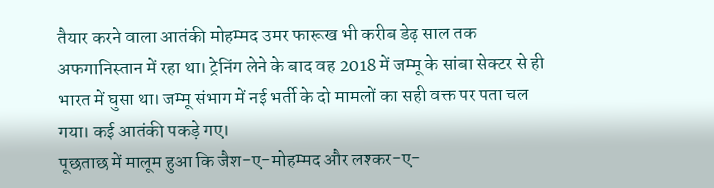तैयार करने वाला आतंकी मोहम्मद उमर फारूख भी करीब डेढ़ साल तक अफगानिस्तान में रहा था। ट्रेनिंग लेने के बाद वह 2018 में जम्मू के सांबा सेक्टर से ही भारत में घुसा था। जम्मू संभाग में नई भर्ती के दो मामलों का सही वक्त पर पता चल गया। कई आतंकी पकड़े गए।
पूछताछ में मालूम हुआ कि जैश-ए-मोहम्मद और लश्कर-ए-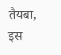तैयबा, इस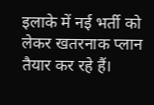इलाके में नई भर्ती को लेकर खतरनाक प्लान तैयार कर रहे हैं।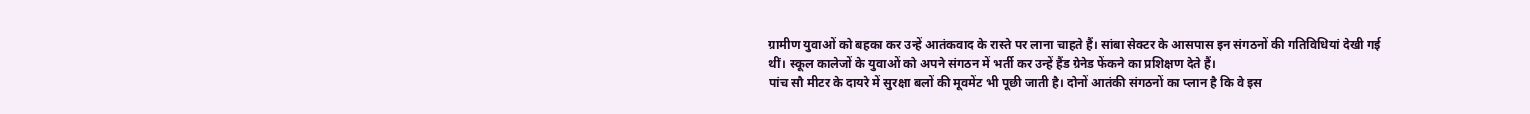ग्रामीण युवाओं को बहका कर उन्हें आतंकवाद के रास्ते पर लाना चाहते हैं। सांबा सेक्टर के आसपास इन संगठनों की गतिविधियां देखी गई थीं। स्कूल कालेजों के युवाओं को अपने संगठन में भर्ती कर उन्हें हैंड ग्रेनेड फेंकने का प्रशिक्षण देते हैं।
पांच सौ मीटर के दायरे में सुरक्षा बलों की मूवमेंट भी पूछी जाती है। दोनों आतंकी संगठनों का प्लान है कि वे इस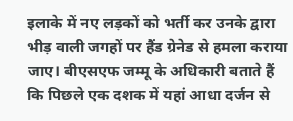इलाके में नए लड़कों को भर्ती कर उनके द्वारा भीड़ वाली जगहों पर हैंड ग्रेनेड से हमला कराया जाए। बीएसएफ जम्मू के अधिकारी बताते हैं कि पिछले एक दशक में यहां आधा दर्जन से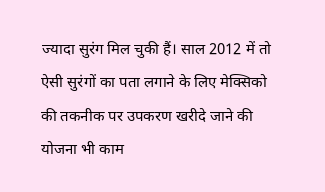ज्यादा सुरंग मिल चुकी हैं। साल 2012 में तो ऐसी सुरंगों का पता लगाने के लिए मेक्सिको की तकनीक पर उपकरण खरीदे जाने की योजना भी काम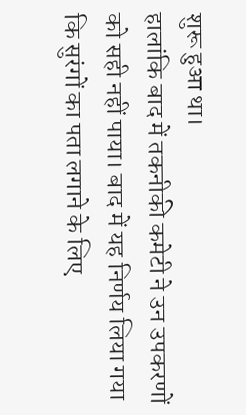शुरू हुआ था।
हालांकि बाद में तकनीकी कमेटी ने उन उपकरणों को सही नहीं पाया। बाद में यह निर्णय लिया गया कि सुरंगों का पता लगाने के लिए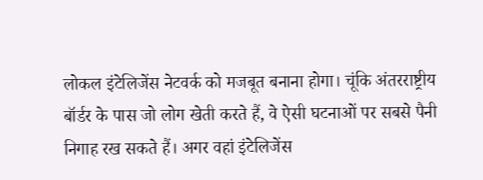लोकल इंटेलिजेंस नेटवर्क को मजबूत बनाना होगा। चूंकि अंतरराष्ट्रीय बॉर्डर के पास जो लोग खेती करते हैं, वे ऐसी घटनाओं पर सबसे पैनी निगाह रख सकते हैं। अगर वहां इंटेलिजेंस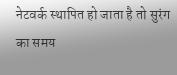नेटवर्क स्थापित हो जाता है तो सुरंग का समय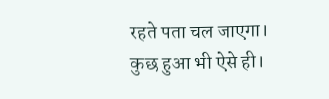रहते पता चल जाएगा। कुछ हुआ भी ऐसे ही।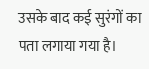उसके बाद कई सुरंगों का पता लगाया गया है।